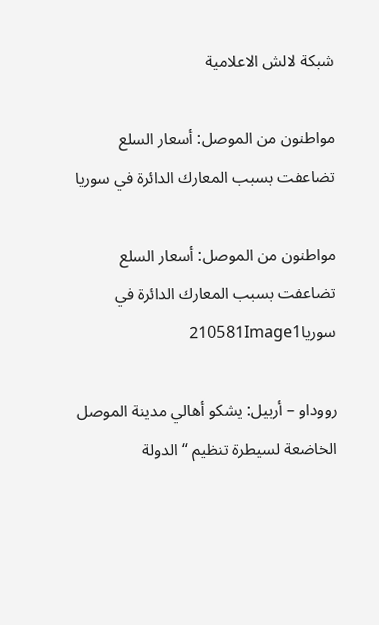شبكة لالش الاعلامية

مواطنون من الموصل: أسعار السلع تضاعفت بسبب المعارك الدائرة في سوريا

مواطنون من الموصل: أسعار السلع تضاعفت بسبب المعارك الدائرة في سوريا210581Image1

رووداو – أربيل: يشكو أهالي مدينة الموصل الخاضعة لسيطرة تنظيم “الدولة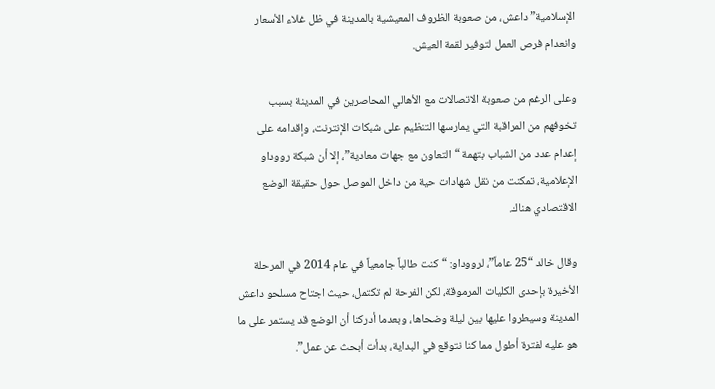الإسلامية” داعش، من صعوبة الظروف المعيشية بالمدينة في ظل غلاء الأسعار وانعدام فرص العمل لتوفير لقمة العيش.

وعلى الرغم من صعوبة الاتصالات مع الأهالي المحاصرين في المدينة بسبب تخوفهم من المراقبة التي يمارسها التنظيم على شبكات الإنترنت، وإقدامه على إعدام عدد من الشباب بتهمة “التعاون مع جهات معادية”، إلا أن شبكة رووداو الإعلامية، تمكنت من نقل شهادات حية من داخل الموصل حول حقيقة الوضع الاقتصادي هناك.

وقال خالد “25 عاماً”، لرووداو: “كنت طالباً جامعياً في عام 2014 في المرحلة الأخيرة بإحدى الكليات المرموقة، لكن الفرحة لم تكتمل، حيث اجتاح مسلحو داعش المدينة وسيطروا عليها بين ليلة وضحاها، وبعدما أدركنا أن الوضع قد يستمر على ما هو عليه لفترة أطول مما كنا نتوقع في البداية، بدأت أبحث عن عمل”.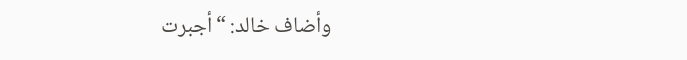وأضاف خالد: “أجبرت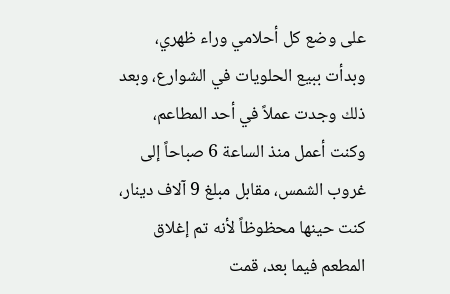على وضع كل أحلامي وراء ظهري، وبدأت ببيع الحلويات في الشوارع، وبعد ذلك وجدت عملاً في أحد المطاعم، وكنت أعمل منذ الساعة 6 صباحاً إلى غروب الشمس، مقابل مبلغ 9 آلاف دينار، كنت حينها محظوظاً لأنه تم إغلاق المطعم فيما بعد، قمت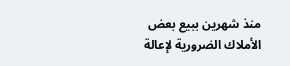منذ شهرين ببيع بعض الأملاك الضرورية لإعالة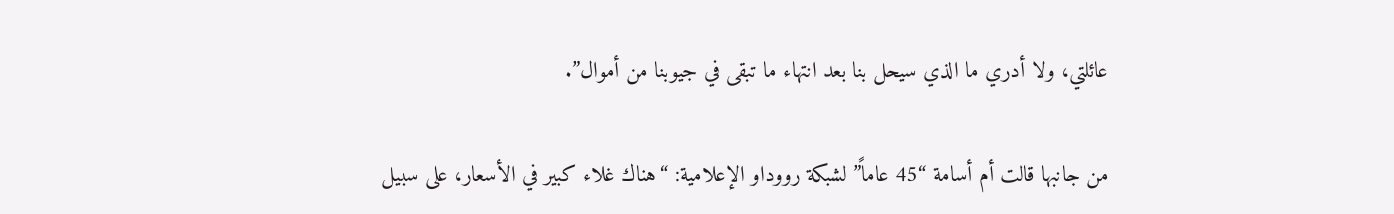عائلتي، ولا أدري ما الذي سيحل بنا بعد انتهاء ما تبقى في جيوبنا من أموال”.

من جانبها قالت أم أسامة “45 عاماً” لشبكة رووداو الإعلامية: “هناك غلاء كبير في الأسعار، على سبيل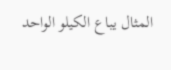المثال يباع الكيلو الواحد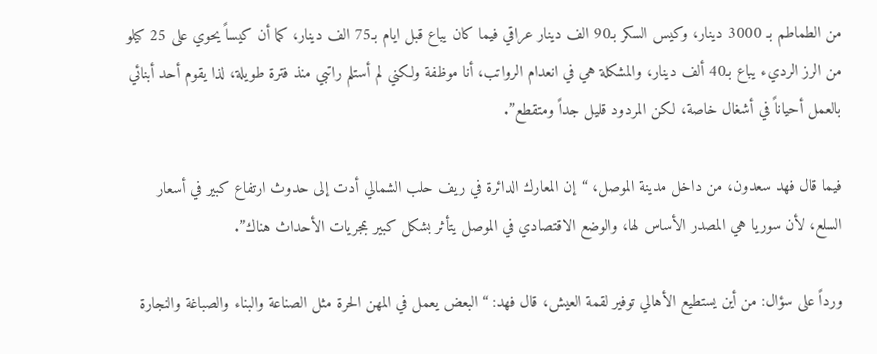من الطماطم بـ 3000 دينار، وكيس السكر بـ90 الف دينار عراقي فيما كان يباع قبل ايام بـ75 الف دينار، كما أن كيساً يحوي على 25 كيلو من الرز الرديء يباع بـ40 ألف دينار، والمشكلة هي في انعدام الرواتب، أنا موظفة ولكني لم أستلم راتبي منذ فترة طويلة، لذا يقوم أحد أبنائي بالعمل أحياناً في أشغال خاصة، لكن المردود قليل جداً ومتقطع”.

فيما قال فهد سعدون، من داخل مدينة الموصل، “إن المعارك الدائرة في ريف حلب الشمالي أدت إلى حدوث ارتفاع كبير في أسعار السلع، لأن سوريا هي المصدر الأساس لها، والوضع الاقتصادي في الموصل يتأثر بشكل كبير بمجريات الأحداث هناك”.

ورداً على سؤال: من أين يستطيع الأهالي توفير لقمة العيش، قال فهد: “البعض يعمل في المهن الحرة مثل الصناعة والبناء والصباغة والنجارة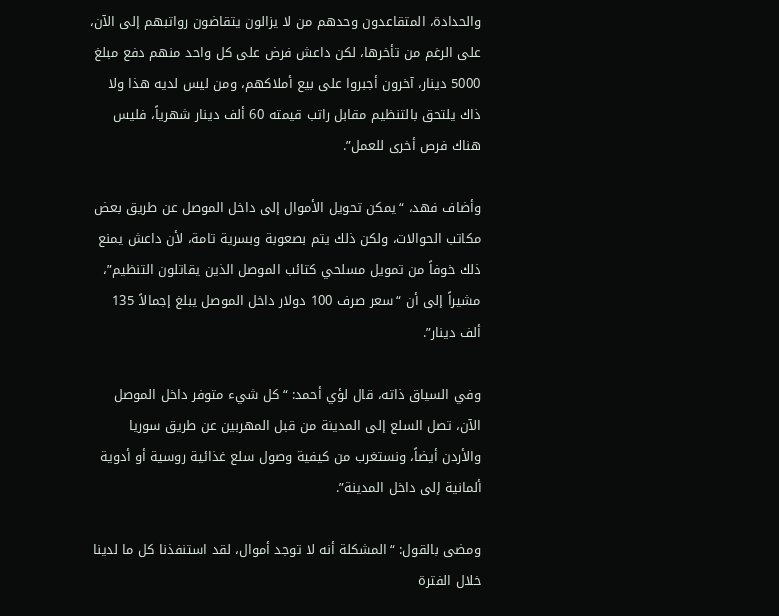والحدادة، المتقاعدون وحدهم من لا يزالون يتقاضون رواتبهم إلى الآن، على الرغم من تأخرها، لكن داعش فرض على كل واحد منهم دفع مبلغ 5000 دينار، آخرون أجبروا على بيع أملاكهم، ومن ليس لديه هذا ولا ذاك يلتحق بالتنظيم مقابل راتب قيمته 60 ألف دينار شهرياً، فليس هناك فرص أخرى للعمل”.

وأضاف فهد، “يمكن تحويل الأموال إلى داخل الموصل عن طريق بعض مكاتب الحوالات، ولكن ذلك يتم بصعوبة وبسرية تامة، لأن داعش يمنع ذلك خوفاً من تمويل مسلحي كتائب الموصل الذين يقاتلون التنظيم”، مشيراً إلى أن “سعر صرف 100 دولار داخل الموصل يبلغ إجمالاً 135 ألف دينار”.

وفي السياق ذاته، قال لؤي أحمد: “كل شيء متوفر داخل الموصل الآن، تصل السلع إلى المدينة من قبل المهربين عن طريق سوريا والأردن أيضاً، ونستغرب من كيفية وصول سلع غذائية روسية أو أدوية ألمانية إلى داخل المدينة”.

ومضى بالقول: “المشكلة أنه لا توجد أموال، لقد استنفذنا كل ما لدينا خلال الفترة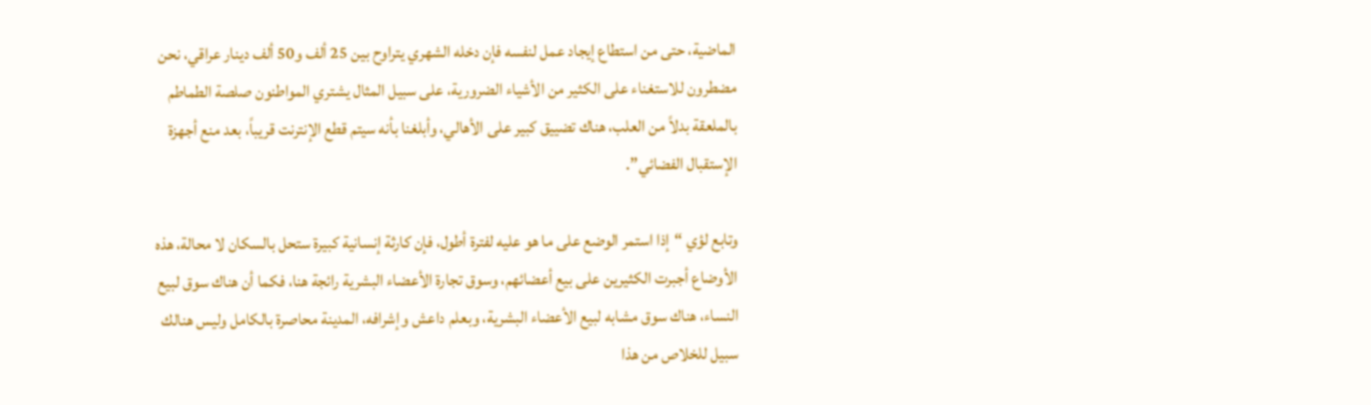الماضية، حتى من استطاع إيجاد عمل لنفسه فإن دخله الشهري يتراوح بين 25 ألف و50 ألف دينار عراقي، نحن مضطرون للاستغناء على الكثير من الأشياء الضرورية، على سبيل المثال يشتري المواطنون صلصة الطماطم بالملعقة بدلاً من العلب، هناك تضييق كبير على الأهالي، وأبلغنا بأنه سيتم قطع الإنترنت قريباً، بعد منع أجهزة الإستقبال الفضائي”.

وتابع لؤي “إذا استمر الوضع على ما هو عليه لفترة أطول، فإن كارثة إنسانية كبيرة ستحل بالسكان لا محالة، هذه الأوضاع أجبرت الكثيرين على بيع أعضائهم، وسوق تجارة الأعضاء البشرية رائجة هنا، فكما أن هناك سوق لبيع النساء، هناك سوق مشابه لبيع الأعضاء البشرية، وبعلم داعش وإشرافه، المدينة محاصرة بالكامل وليس هنالك سبيل للخلاص من هذا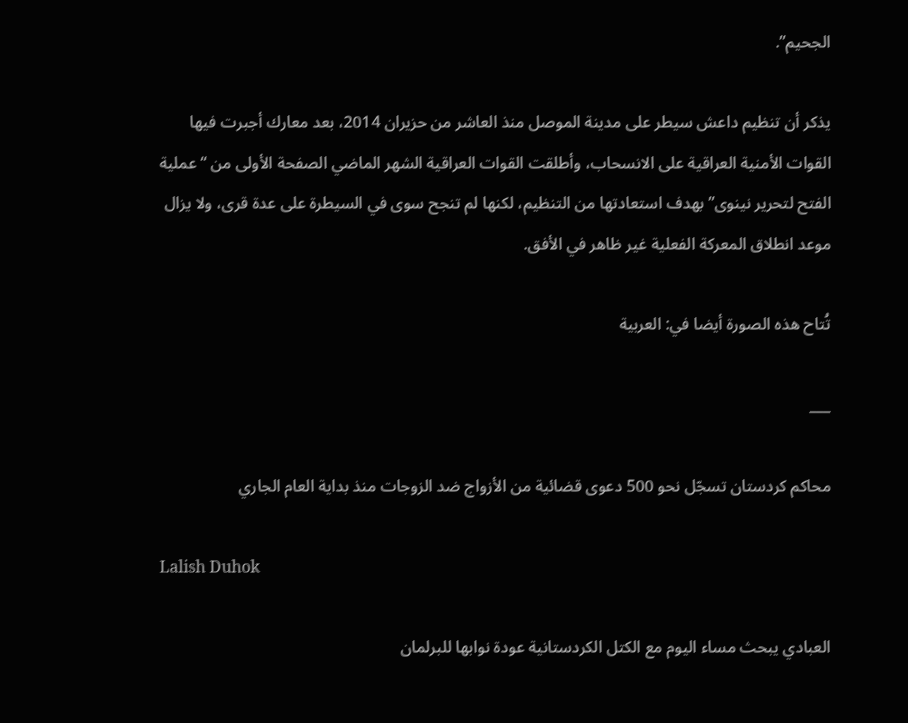الجحيم”.

يذكر أن تنظيم داعش سيطر على مدينة الموصل منذ العاشر من حزيران 2014، بعد معارك أجبرت فيها القوات الأمنية العراقية على الانسحاب، وأطلقت القوات العراقية الشهر الماضي الصفحة الأولى من “عملية الفتح لتحرير نينوى” بهدف استعادتها من التنظيم، لكنها لم تنجح سوى في السيطرة على عدة قرى، ولا يزال موعد انطلاق المعركة الفعلية غير ظاهر في الأفق.

تُتاح هذه الصورة أيضا في: العربية

___

محاكم كردستان تسجّل نحو 500 دعوى قضائية من الأزواج ضد الزوجات منذ بداية العام الجاري

Lalish Duhok

العبادي يبحث مساء اليوم مع الكتل الكردستانية عودة نوابها للبرلمان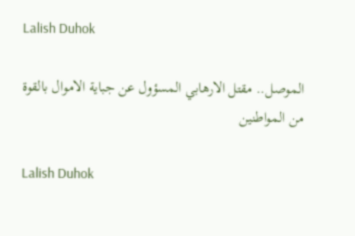Lalish Duhok

الموصل.. مقتل الارهابي المسؤول عن جباية الاموال بالقوة من المواطنين

Lalish Duhok